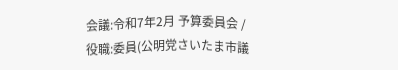会議:令和7年2月 予算委員会 / 役職:委員(公明党さいたま市議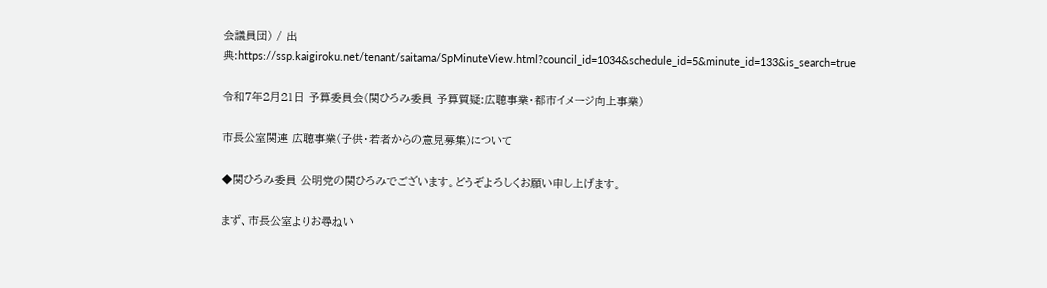会議員団) / 出典:https://ssp.kaigiroku.net/tenant/saitama/SpMinuteView.html?council_id=1034&schedule_id=5&minute_id=133&is_search=true

令和7年2月21日 予算委員会(関ひろみ委員 予算質疑:広聴事業・都市イメージ向上事業)

市長公室関連 広聴事業(子供・若者からの意見募集)について

◆関ひろみ委員 公明党の関ひろみでございます。どうぞよろしくお願い申し上げます。

まず、市長公室よりお尋ねい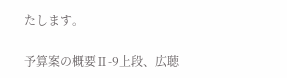たします。

予算案の概要Ⅱ-9上段、広聴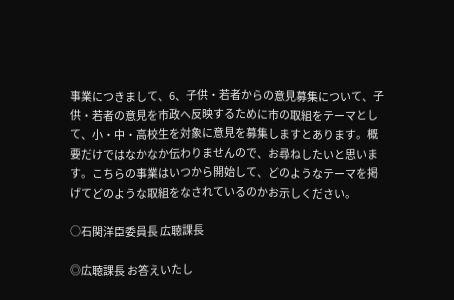事業につきまして、6、子供・若者からの意見募集について、子供・若者の意見を市政へ反映するために市の取組をテーマとして、小・中・高校生を対象に意見を募集しますとあります。概要だけではなかなか伝わりませんので、お尋ねしたいと思います。こちらの事業はいつから開始して、どのようなテーマを掲げてどのような取組をなされているのかお示しください。

○石関洋臣委員長 広聴課長

◎広聴課長 お答えいたし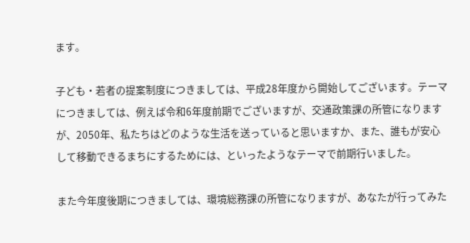ます。

子ども・若者の提案制度につきましては、平成28年度から開始してございます。テーマにつきましては、例えば令和6年度前期でございますが、交通政策課の所管になりますが、2050年、私たちはどのような生活を送っていると思いますか、また、誰もが安心して移動できるまちにするためには、といったようなテーマで前期行いました。

また今年度後期につきましては、環境総務課の所管になりますが、あなたが行ってみた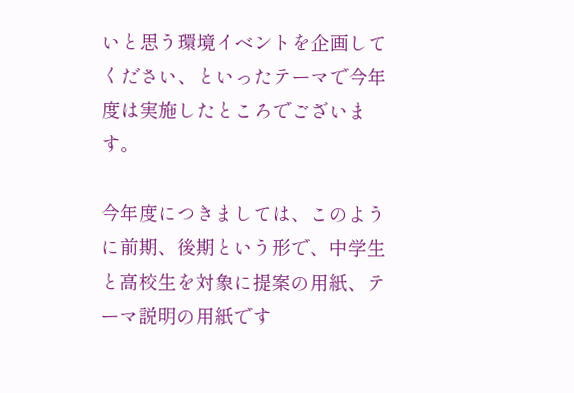いと思う環境イベントを企画してください、といったテーマで今年度は実施したところでございます。

今年度につきましては、このように前期、後期という形で、中学生と高校生を対象に提案の用紙、テーマ説明の用紙です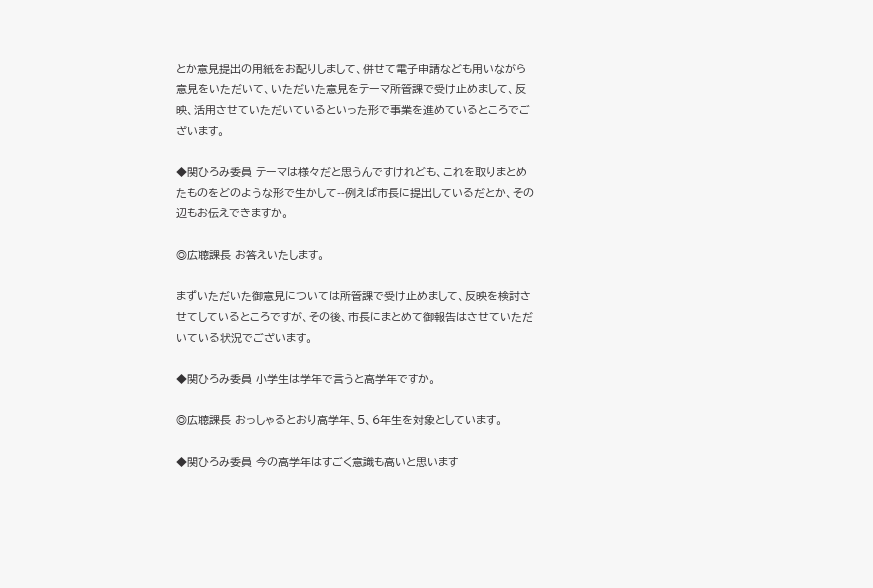とか意見提出の用紙をお配りしまして、併せて電子申請なども用いながら意見をいただいて、いただいた意見をテーマ所管課で受け止めまして、反映、活用させていただいているといった形で事業を進めているところでございます。

◆関ひろみ委員 テーマは様々だと思うんですけれども、これを取りまとめたものをどのような形で生かして--例えば市長に提出しているだとか、その辺もお伝えできますか。

◎広聴課長 お答えいたします。

まずいただいた御意見については所管課で受け止めまして、反映を検討させてしているところですが、その後、市長にまとめて御報告はさせていただいている状況でございます。

◆関ひろみ委員 小学生は学年で言うと高学年ですか。

◎広聴課長 おっしゃるとおり高学年、5、6年生を対象としています。

◆関ひろみ委員 今の高学年はすごく意識も高いと思います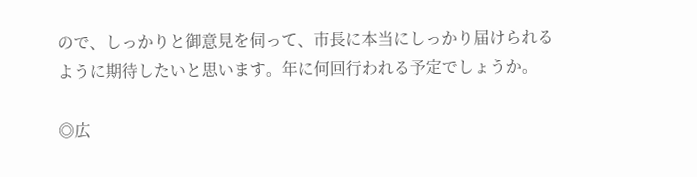ので、しっかりと御意見を伺って、市長に本当にしっかり届けられるように期待したいと思います。年に何回行われる予定でしょうか。

◎広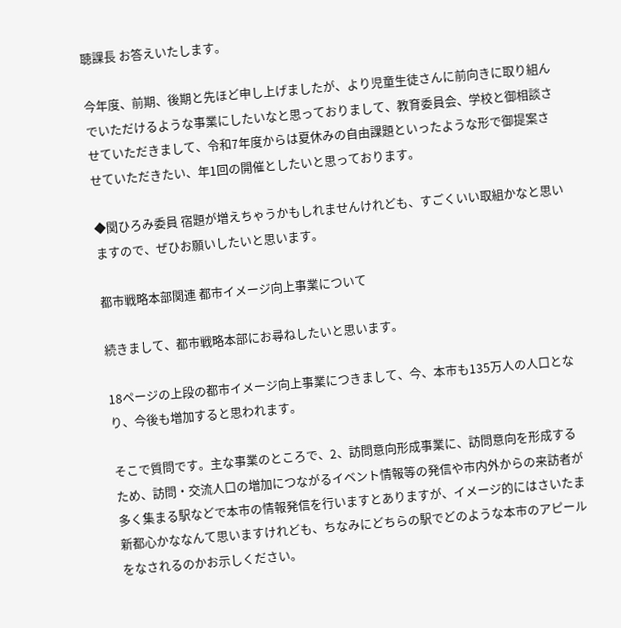聴課長 お答えいたします。

今年度、前期、後期と先ほど申し上げましたが、より児童生徒さんに前向きに取り組んでいただけるような事業にしたいなと思っておりまして、教育委員会、学校と御相談させていただきまして、令和7年度からは夏休みの自由課題といったような形で御提案させていただきたい、年1回の開催としたいと思っております。

◆関ひろみ委員 宿題が増えちゃうかもしれませんけれども、すごくいい取組かなと思いますので、ぜひお願いしたいと思います。

都市戦略本部関連 都市イメージ向上事業について

続きまして、都市戦略本部にお尋ねしたいと思います。

18ページの上段の都市イメージ向上事業につきまして、今、本市も135万人の人口となり、今後も増加すると思われます。

そこで質問です。主な事業のところで、2、訪問意向形成事業に、訪問意向を形成するため、訪問・交流人口の増加につながるイベント情報等の発信や市内外からの来訪者が多く集まる駅などで本市の情報発信を行いますとありますが、イメージ的にはさいたま新都心かななんて思いますけれども、ちなみにどちらの駅でどのような本市のアピールをなされるのかお示しください。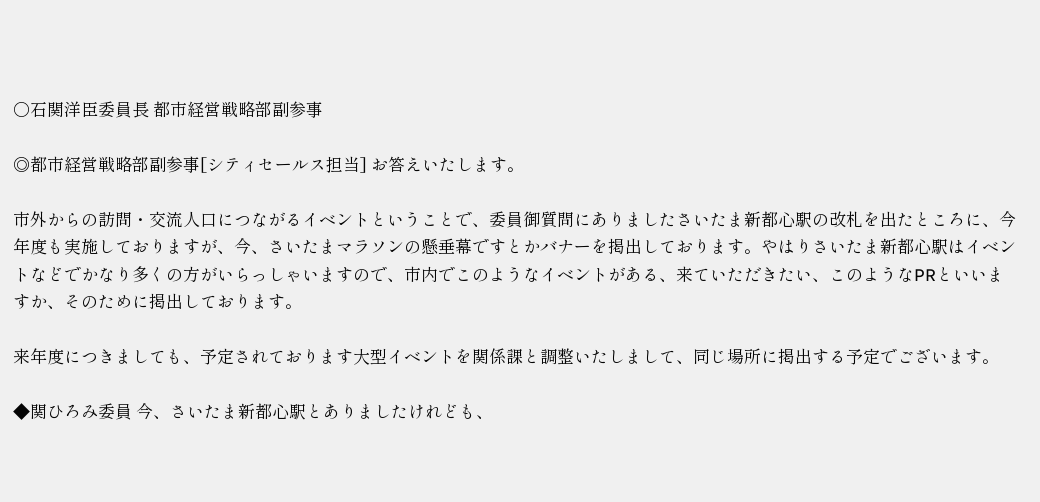○石関洋臣委員長 都市経営戦略部副参事

◎都市経営戦略部副参事[シティセールス担当] お答えいたします。

市外からの訪問・交流人口につながるイベントということで、委員御質問にありましたさいたま新都心駅の改札を出たところに、今年度も実施しておりますが、今、さいたまマラソンの懸垂幕ですとかバナーを掲出しております。やはりさいたま新都心駅はイベントなどでかなり多くの方がいらっしゃいますので、市内でこのようなイベントがある、来ていただきたい、このようなPRといいますか、そのために掲出しております。

来年度につきましても、予定されております大型イベントを関係課と調整いたしまして、同じ場所に掲出する予定でございます。

◆関ひろみ委員 今、さいたま新都心駅とありましたけれども、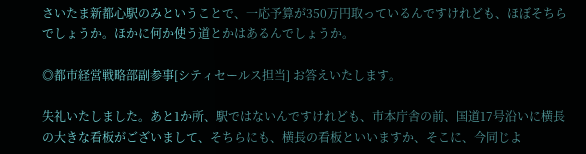さいたま新都心駅のみということで、一応予算が350万円取っているんですけれども、ほぼそちらでしょうか。ほかに何か使う道とかはあるんでしょうか。

◎都市経営戦略部副参事[シティセールス担当] お答えいたします。

失礼いたしました。あと1か所、駅ではないんですけれども、市本庁舎の前、国道17号沿いに横長の大きな看板がございまして、そちらにも、横長の看板といいますか、そこに、今同じよ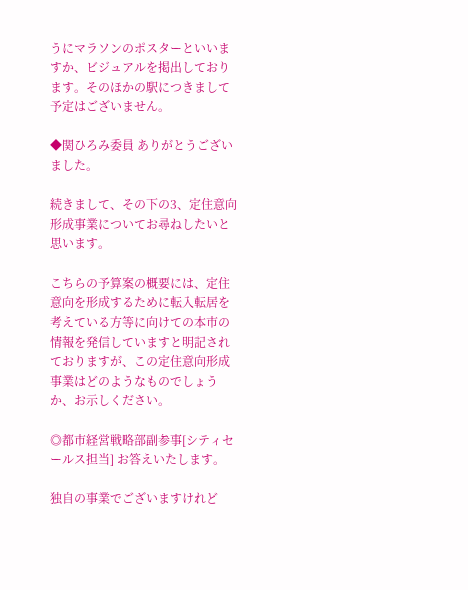うにマラソンのポスターといいますか、ビジュアルを掲出しております。そのほかの駅につきまして予定はございません。

◆関ひろみ委員 ありがとうございました。

続きまして、その下の3、定住意向形成事業についてお尋ねしたいと思います。

こちらの予算案の概要には、定住意向を形成するために転入転居を考えている方等に向けての本市の情報を発信していますと明記されておりますが、この定住意向形成事業はどのようなものでしょうか、お示しください。

◎都市経営戦略部副参事[シティセールス担当] お答えいたします。

独自の事業でございますけれど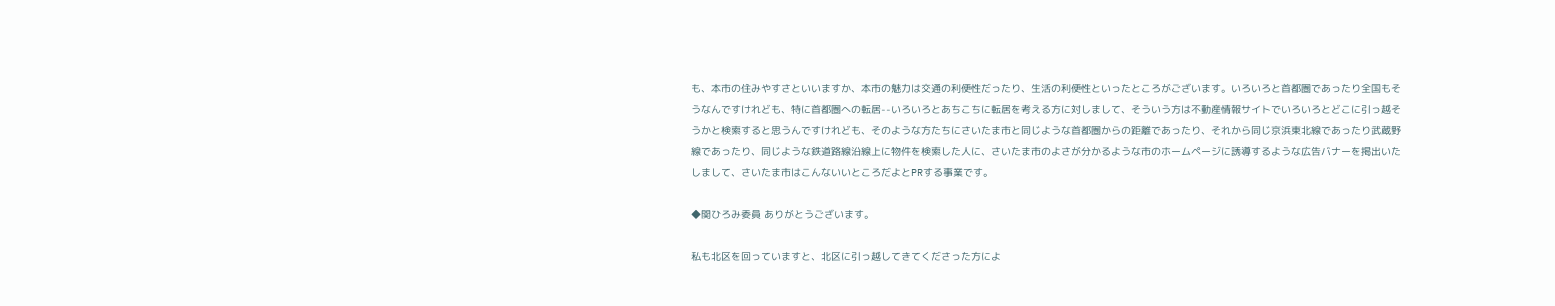も、本市の住みやすさといいますか、本市の魅力は交通の利便性だったり、生活の利便性といったところがございます。いろいろと首都圏であったり全国もそうなんですけれども、特に首都圏への転居--いろいろとあちこちに転居を考える方に対しまして、そういう方は不動産情報サイトでいろいろとどこに引っ越そうかと検索すると思うんですけれども、そのような方たちにさいたま市と同じような首都圏からの距離であったり、それから同じ京浜東北線であったり武蔵野線であったり、同じような鉄道路線沿線上に物件を検索した人に、さいたま市のよさが分かるような市のホームページに誘導するような広告バナーを掲出いたしまして、さいたま市はこんないいところだよとPRする事業です。

◆関ひろみ委員 ありがとうございます。

私も北区を回っていますと、北区に引っ越してきてくださった方によ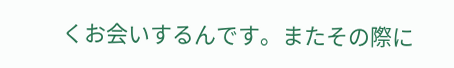くお会いするんです。またその際に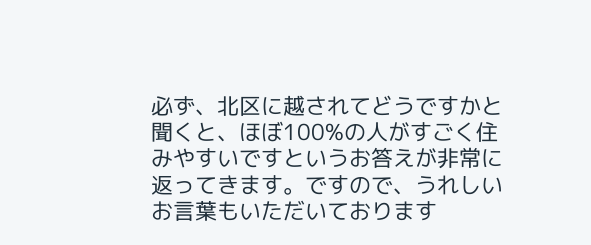必ず、北区に越されてどうですかと聞くと、ほぼ100%の人がすごく住みやすいですというお答えが非常に返ってきます。ですので、うれしいお言葉もいただいております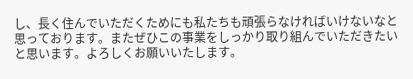し、長く住んでいただくためにも私たちも頑張らなければいけないなと思っております。またぜひこの事業をしっかり取り組んでいただきたいと思います。よろしくお願いいたします。